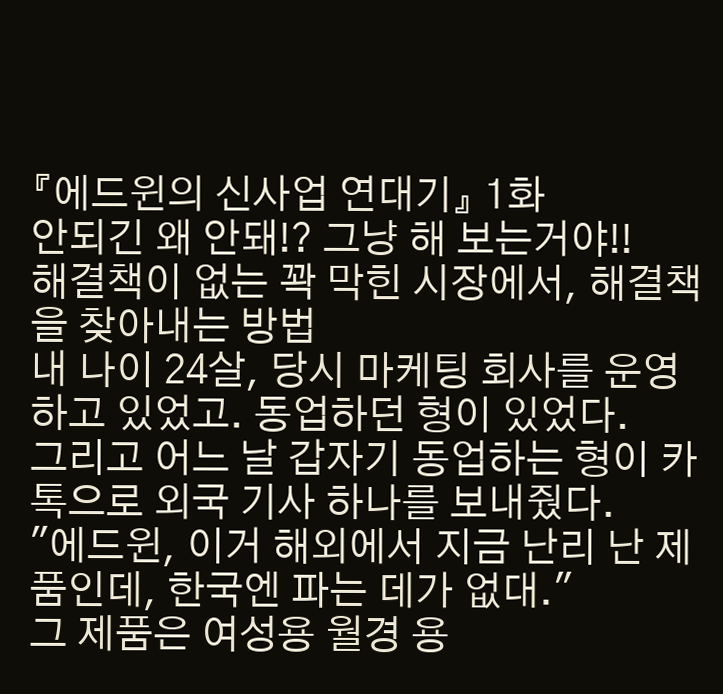『에드윈의 신사업 연대기』 1화
안되긴 왜 안돼!? 그냥 해 보는거야!!
해결책이 없는 꽉 막힌 시장에서, 해결책을 찾아내는 방법
내 나이 24살, 당시 마케팅 회사를 운영하고 있었고. 동업하던 형이 있었다.
그리고 어느 날 갑자기 동업하는 형이 카톡으로 외국 기사 하나를 보내줬다.
"에드윈, 이거 해외에서 지금 난리 난 제품인데, 한국엔 파는 데가 없대."
그 제품은 여성용 월경 용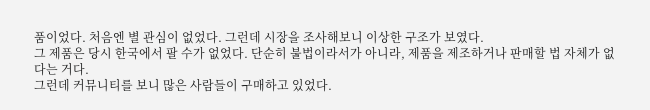품이었다. 처음엔 별 관심이 없었다. 그런데 시장을 조사해보니 이상한 구조가 보였다.
그 제품은 당시 한국에서 팔 수가 없었다. 단순히 불법이라서가 아니라, 제품을 제조하거나 판매할 법 자체가 없다는 거다.
그런데 커뮤니티를 보니 많은 사람들이 구매하고 있었다.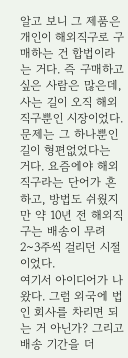알고 보니 그 제품은 개인이 해외직구로 구매하는 건 합법이라는 거다. 즉 구매하고 싶은 사람은 많은데, 사는 길이 오직 해외 직구뿐인 시장이었다.
문제는 그 하나뿐인 길이 형편없었다는 거다. 요즘에야 해외직구라는 단어가 흔하고, 방법도 쉬웠지만 약 10년 전 해외직구는 배송이 무려 2~3주씩 걸리던 시절이었다.
여기서 아이디어가 나왔다. 그럼 외국에 법인 회사를 차리면 되는 거 아닌가? 그리고 배송 기간을 더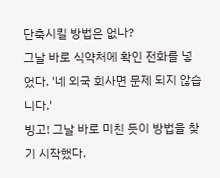단축시킬 방법은 없나?
그날 바로 식약처에 확인 전화를 넣었다. '네 외국 회사면 문제 되지 않습니다.'
빙고! 그날 바로 미친 듯이 방법을 찾기 시작했다.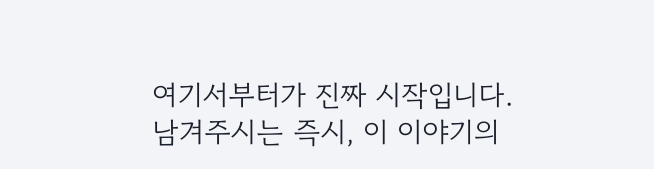여기서부터가 진짜 시작입니다.
남겨주시는 즉시, 이 이야기의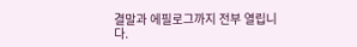결말과 에필로그까지 전부 열립니다.